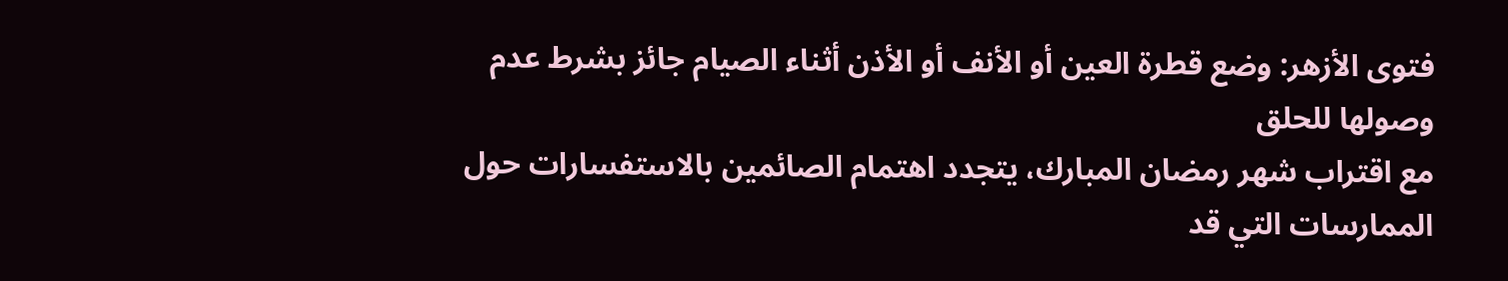فتوى الأزهر: وضع قطرة العين أو الأنف أو الأذن أثناء الصيام جائز بشرط عدم وصولها للحلق
مع اقتراب شهر رمضان المبارك، يتجدد اهتمام الصائمين بالاستفسارات حول الممارسات التي قد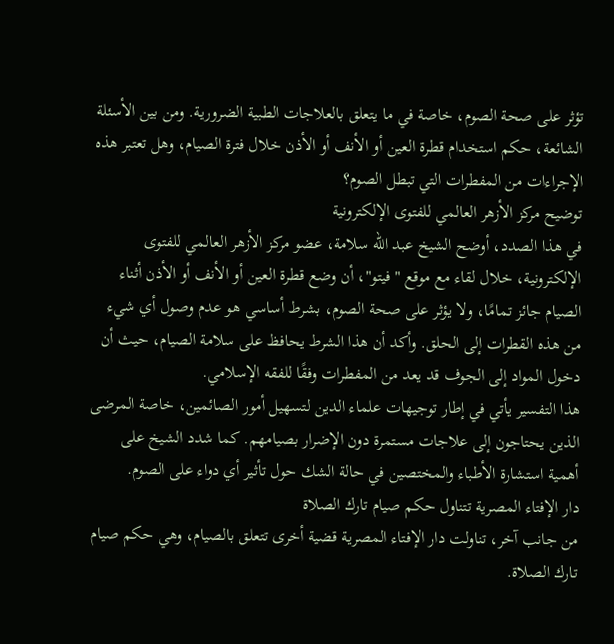تؤثر على صحة الصوم، خاصة في ما يتعلق بالعلاجات الطبية الضرورية. ومن بين الأسئلة الشائعة، حكم استخدام قطرة العين أو الأنف أو الأذن خلال فترة الصيام، وهل تعتبر هذه الإجراءات من المفطرات التي تبطل الصوم؟
توضيح مركز الأزهر العالمي للفتوى الإلكترونية
في هذا الصدد، أوضح الشيخ عبد الله سلامة، عضو مركز الأزهر العالمي للفتوى الإلكترونية، خلال لقاء مع موقع "فيتو"، أن وضع قطرة العين أو الأنف أو الأذن أثناء الصيام جائز تمامًا، ولا يؤثر على صحة الصوم، بشرط أساسي هو عدم وصول أي شيء من هذه القطرات إلى الحلق. وأكد أن هذا الشرط يحافظ على سلامة الصيام، حيث أن دخول المواد إلى الجوف قد يعد من المفطرات وفقًا للفقه الإسلامي.
هذا التفسير يأتي في إطار توجيهات علماء الدين لتسهيل أمور الصائمين، خاصة المرضى الذين يحتاجون إلى علاجات مستمرة دون الإضرار بصيامهم. كما شدد الشيخ على أهمية استشارة الأطباء والمختصين في حالة الشك حول تأثير أي دواء على الصوم.
دار الإفتاء المصرية تتناول حكم صيام تارك الصلاة
من جانب آخر، تناولت دار الإفتاء المصرية قضية أخرى تتعلق بالصيام، وهي حكم صيام تارك الصلاة.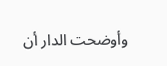وأوضحت الدار أن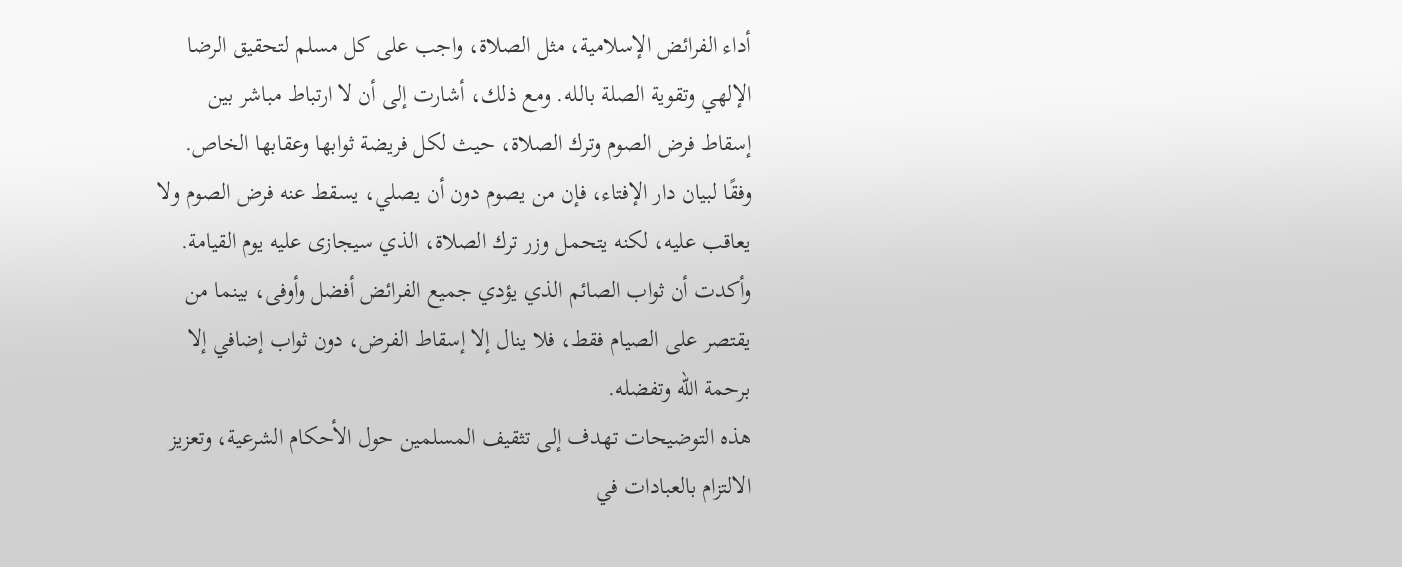أداء الفرائض الإسلامية، مثل الصلاة، واجب على كل مسلم لتحقيق الرضا الإلهي وتقوية الصلة بالله. ومع ذلك، أشارت إلى أن لا ارتباط مباشر بين إسقاط فرض الصوم وترك الصلاة، حيث لكل فريضة ثوابها وعقابها الخاص.
وفقًا لبيان دار الإفتاء، فإن من يصوم دون أن يصلي، يسقط عنه فرض الصوم ولا يعاقب عليه، لكنه يتحمل وزر ترك الصلاة، الذي سيجازى عليه يوم القيامة. وأكدت أن ثواب الصائم الذي يؤدي جميع الفرائض أفضل وأوفى، بينما من يقتصر على الصيام فقط، فلا ينال إلا إسقاط الفرض، دون ثواب إضافي إلا برحمة الله وتفضله.
هذه التوضيحات تهدف إلى تثقيف المسلمين حول الأحكام الشرعية، وتعزيز الالتزام بالعبادات في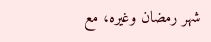شهر رمضان وغيره، مع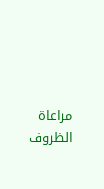مراعاة الظروف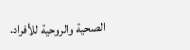الصحية والروحية للأفراد.